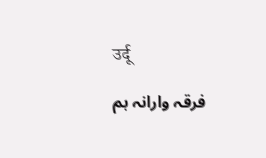उर्दू

فرقہ وارانہ ہم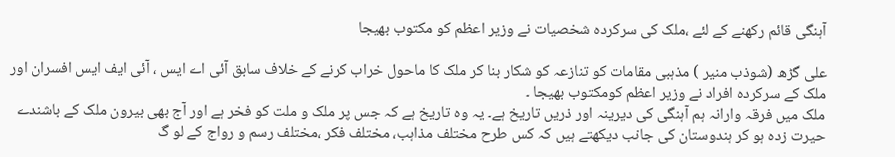آہنگی قائم رکھنے کے لئے ،ملک کی سرکردہ شخصیات نے وزیر اعظم کو مکتوب بھیجا

علی گڑھ (شوذب منیر ) مذہبی مقامات کو تنازعہ کو شکار بنا کر ملک کا ماحول خراب کرنے کے خلاف سابق آئی اے ایس ، آئی ایف ایس افسران اور ملک کے سرکردہ افراد نے وزیر اعظم کومکتوب بھیجا ۔
ملک میں فرقہ وارانہ ہم آہنگی کی دیرینہ اور ذریں تاریخ ہے۔ یہ وہ تاریخ ہے کہ جس پر ملک و ملت کو فخر ہے اور آج بھی بیرون ملک کے باشندے حیرت زدہ ہو کر ہندوستان کی جانب دیکھتے ہیں کہ کس طرح مختلف مذاہب، مختلف فکر ،مختلف رسم و رواج کے لو گ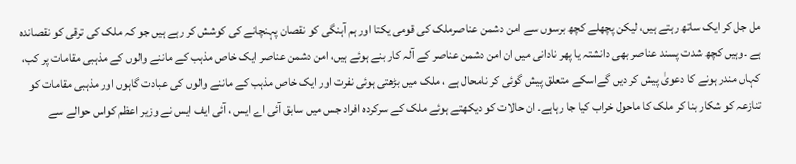مل جل کر ایک ساتھ رہتے ہیں، لیکن پچھلے کچھ برسوں سے امن دشمن عناصرملک کی قومی یکتا اور ہم آہنگی کو نقصان پہنچانے کی کوشش کر رہے ہیں جو کہ ملک کی ترقی کو نقصاندہ ہے ۔وہیں کچھ شدت پسند عناصر بھی دانشتہ یا پھر نادانی میں ان امن دشمن عناصر کے آلہ کار بنے ہوئے ہیں، امن دشمن عناصر ایک خاص مذہب کے ماننے والوں کے مذہبی مقامات پر کب، کہاں مندر ہونے کا دعویٰ پیش کر دیں گےاسکے متعلق پیش گوئی کر نامحال ہے ، ملک میں بڑھتی ہوئی نفرت اور ایک خاص مذہب کے ماننے والوں کی عبادت گاہوں اور مذہبی مقامات کو تنازعہ کو شکار بنا کر ملک کا ماحول خراب کیا جا رہاہے۔ ان حالات کو دیکھتے ہوئے ملک کے سرکردہ افراد جس میں سابق آئی اے ایس ، آئی ایف ایس نے وزیر اعظم کواس حوالے سے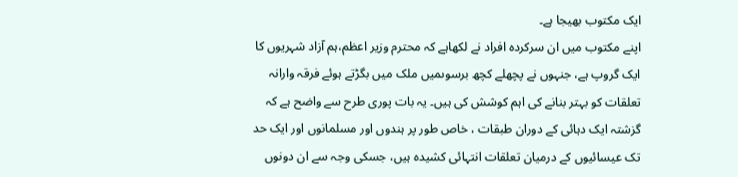ایک مکتوب بھیجا ہے۔
اپنے مکتوب میں ان سرکردہ افراد نے لکھاہے کہ محترم وزیر اعظم،ہم آزاد شہریوں کا ایک گروپ ہے، جنہوں نے پچھلے کچھ برسوںمیں ملک میں بگڑتے ہوئے فرقہ وارانہ تعلقات کو بہتر بنانے کی اہم کوشش کی ہیں۔ یہ بات پوری طرح سے واضح ہے کہ گزشتہ ایک دہائی کے دوران طبقات ، خاص طور پر ہندوں اور مسلمانوں اور ایک حد تک عیسائیوں کے درمیان تعلقات انتہائی کشیدہ ہیں، جسکی وجہ سے ان دونوں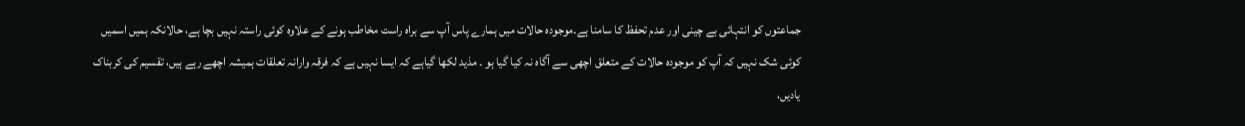جماعتوں کو انتہائی بے چینی اور عدم تحفظ کا سامنا ہے۔موجودہ حالات میں ہمارے پاس آپ سے براہ راست مخاطب ہونے کے علاوہ کوئی راستہ نہیں بچا ہے، حالانکہ ہمیں اسمیں کوئی شک نہیں کہ آپ کو موجودہ حالات کے متعلق اچھی سے آگاہ نہ کیا گیا ہو ۔ مذید لکھا گیاہے کہ ایسا نہیں ہے کہ فرقہ وارانہ تعلقات ہمیشہ اچھے رہے ہیں، تقسیم کی کربناک یادیں،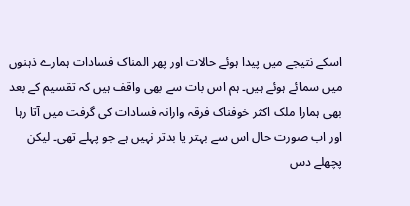اسکے نتیجے میں پیدا ہوئے حالات اور پھر المناک فسادات ہمارے ذہنوں میں سمائے ہوئے ہیں۔ ہم اس بات سے بھی واقف ہیں کہ تقسیم کے بعد بھی ہمارا ملک اکثر خوفناک فرقہ وارانہ فسادات کی گرفت میں آتا رہا اور اب صورت حال اس سے بہتر یا بدتر نہیں ہے جو پہلے تھی۔ لیکن پچھلے دس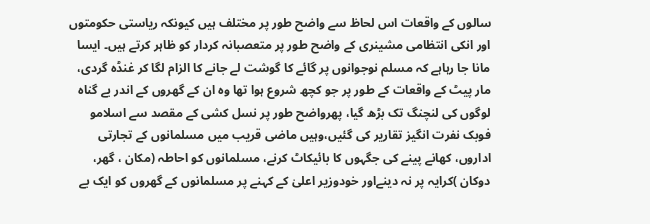سالوں کے واقعات اس لحاظ سے واضح طور پر مختلف ہیں کیونکہ ریاستی حکومتوں اور انکی انتظامی مشینری کے واضح طور پر متعصبانہ کردار کو ظاہر کرتے ہیں۔ ایسا مانا جا رہاہے کہ مسلم نوجوانوں پر گائے کا گوشت لے جانے کا الزام لگا کر غنڈہ گردی، مار پیٹ کے واقعات کے طور پر جو کچھ شروع ہوا تھا وہ ان کے گھروں کے اندر بے گناہ لوگوں کی لنچنگ تک بڑھ گیا، پھرواضح طور پر نسل کشی کے مقصد سے اسلامو فوبک نفرت انگیز تقاریر کی گئیں،وہیں ماضی قریب میں مسلمانوں کے تجارتی اداروں، کھانے پینے کی جگہوں کا بائیکاٹ کرنے، مسلمانوں کو احاطہ (مکان ، گھر، دوکان )کرایہ پر نہ دینےاور خودوزیر اعلیٰ کے کہنے پر مسلمانوں کے گھروں کو ایک بے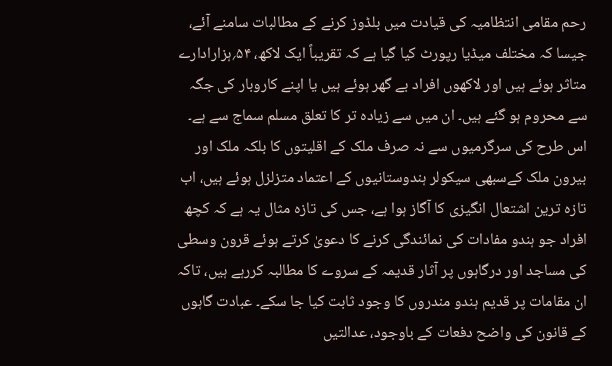رحم مقامی انتظامیہ کی قیادت میں بلڈوز کرنے کے مطالبات سامنے آئے، جیسا کہ مختلف میڈیا رپورٹ کیا گیا ہے کہ تقریباً ایک لاکھ، ۵۴؍ہزارادارے متاثر ہوئے ہیں اور لاکھوں افراد بے گھر ہوئے ہیں یا اپنے کاروبار کی جگہ سے محروم ہو گئے ہیں۔ ان میں سے زیادہ تر کا تعلق مسلم سماج سے ہے۔
اس طرح کی سرگرمیوں سے نہ صرف ملک کے اقلیتوں کا بلکہ ملک اور بیرون ملک کےسبھی سیکولر ہندوستانیوں کے اعتماد متزلزل ہوئے ہیں، اب تازہ ترین اشتعال انگیزی کا آگاز ہوا ہے، جس کی تازہ مثال یہ ہے کہ کچھ افراد جو ہندو مفادات کی نمائندگی کرنے کا دعویٰ کرتے ہوئے قرون وسطی کی مساجد اور درگاہوں پر آثار قدیمہ کے سروے کا مطالبہ کررہے ہیں، تاکہ ان مقامات پر قدیم ہندو مندروں کا وجود ثابت کیا جا سکے۔ عبادت گاہوں کے قانون کی واضح دفعات کے باوجود، عدالتیں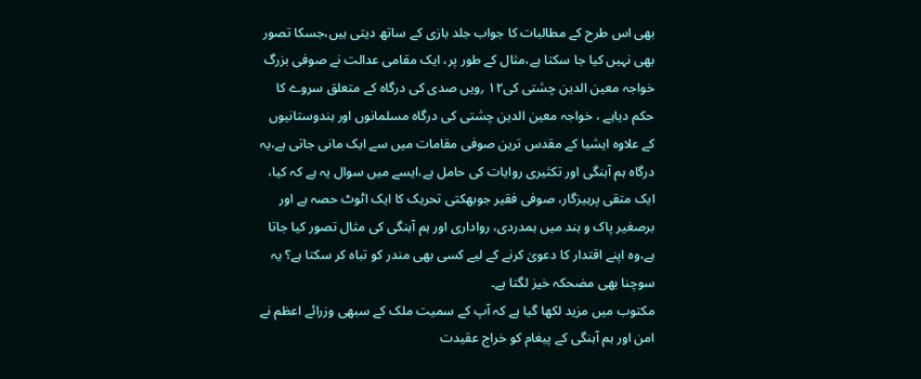بھی اس طرح کے مطالبات کا جواب جلد بازی کے ساتھ دیتی ہیں،جسکا تصور بھی نہیں کیا جا سکتا ہے،مثال کے طور پر، ایک مقامی عدالت نے صوفی بزرگ خواجہ معین الدین چشتی کی۱۲ ؍ویں صدی کی درگاہ کے متعلق سروے کا حکم دیاہے ، خواجہ معین الدین چشتی کی درگاہ مسلمانوں اور ہندوستانیوں کے علاوہ ایشیا کے مقدس ترین صوفی مقامات میں سے ایک مانی جاتی ہے،یہ درگاہ ہم آہنگی اور تکثیری روایات کی حامل ہے،ایسے میں سوال یہ ہے کہ کیا، ایک متقی پرہیزگار، صوفی فقیر جوبھکتی تحریک کا ایک اٹوٹ حصہ ہے اور برصغیر پاک و ہند میں ہمدردی، رواداری اور ہم آہنگی کی مثال تصور کیا جاتا ہے،وہ اپنے اقتدار کا دعویٰ کرنے کے لیے کسی بھی مندر کو تباہ کر سکتا ہے؟ یہ سوچنا بھی مضحکہ خیز لگتا ہے۔
مکتوب میں مزید لکھا گیا ہے کہ آپ کے سمیت ملک کے سبھی وزرائے اعظم نے امن اور ہم آہنگی کے پیغام کو خراج عقیدت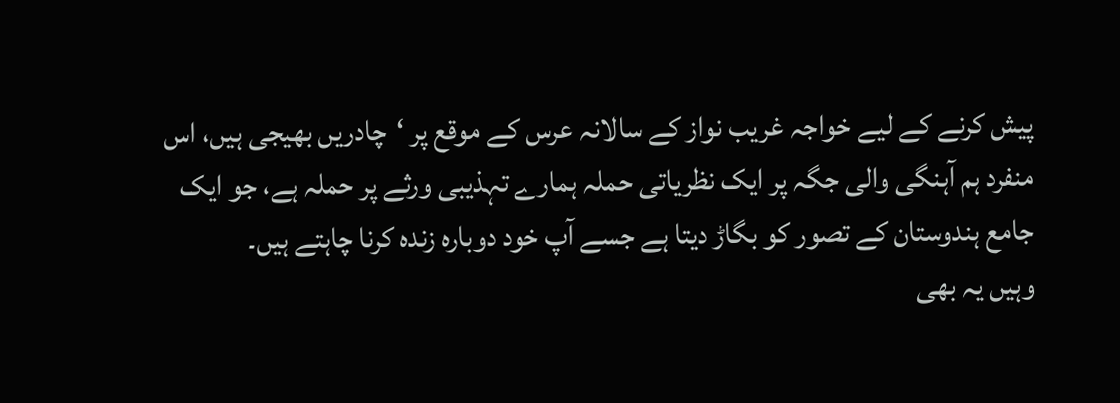پیش کرنے کے لیے خواجہ غریب نواز کے سالانہ عرس کے موقع پر ‘چادریں بھیجی ہیں، اس منفرد ہم آہنگی والی جگہ پر ایک نظریاتی حملہ ہمارے تہذیبی ورثے پر حملہ ہے، جو ایک جامع ہندوستان کے تصور کو بگاڑ دیتا ہے جسے آپ خود دوبارہ زندہ کرنا چاہتے ہیں۔
وہیں یہ بھی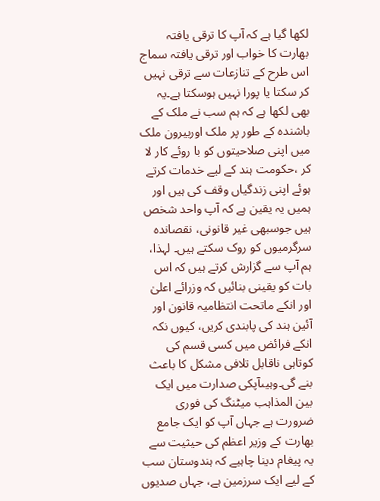لکھا گیا ہے کہ آپ کا ترقی یافتہ بھارت کا خواب اور ترقی یافتہ سماج اس طرح کے تنازعات سے ترقی نہیں کر سکتا یا پورا نہیں ہوسکتا ہے۔یہ بھی لکھا ہے کہ ہم سب نے ملک کے باشندہ کے طور پر ملک اوربیرون ملک میں اپنی صلاحیتوں کو با روئے کار لا کر ،حکومت ہند کے لیے خدمات کرتے ہوئے اپنی زندگیاں وقف کی ہیں اور ہمیں یہ یقین ہے کہ آپ واحد شخص ہیں جوسبھی غیر قانونی، نقصاندہ سرگرمیوں کو روک سکتے ہیں۔ لہذا، ہم آپ سے گزارش کرتے ہیں کہ اس بات کو یقینی بنائیں کہ وزرائے اعلیٰ اور انکے ماتحت انتظامیہ قانون اور آئین ہند کی پابندی کریں، کیوں نکہ انکے فرائض میں کسی قسم کی کوتاہی ناقابل تلافی مشکل کا باعث بنے گی۔وہیںآپکی صدارت میں ایک بین المذاہب میٹنگ کی فوری ضرورت ہے جہاں آپ کو ایک جامع بھارت کے وزیر اعظم کی حیثیت سے یہ پیغام دینا چاہیے کہ ہندوستان سب کے لیے ایک سرزمین ہے، جہاں صدیوں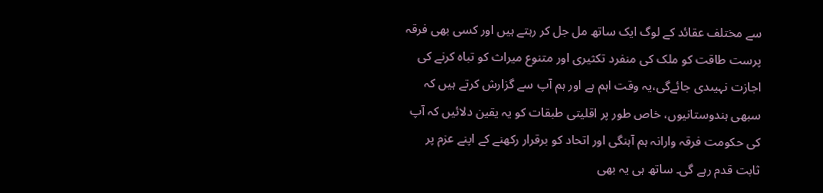سے مختلف عقائد کے لوگ ایک ساتھ مل جل کر رہتے ہیں اور کسی بھی فرقہ پرست طاقت کو ملک کی منفرد تکثیری اور متنوع میراث کو تباہ کرنے کی اجازت نہیںدی جائےگی،یہ وقت اہم ہے اور ہم آپ سے گزارش کرتے ہیں کہ سبھی ہندوستانیوں، خاص طور پر اقلیتی طبقات کو یہ یقین دلائیں کہ آپ کی حکومت فرقہ وارانہ ہم آہنگی اور اتحاد کو برقرار رکھنے کے اپنے عزم پر ثابت قدم رہے گی۔ ساتھ ہی یہ بھی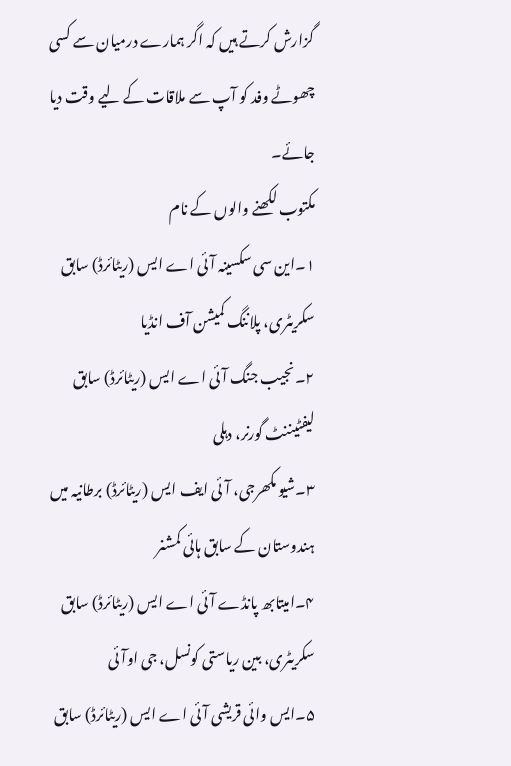گزارش کرتے ہیں کہ اگر ہمارے درمیان سے کسی چھوٹے وفد کو آپ سے ملاقات کے لیے وقت دیا جائے۔
مکتوب لکھنے والوں کے نام
۱۔این سی سکسینہ آئی اے ایس (ریٹائرڈ) سابق سکریٹری، پلاننگ کمیشن آف انڈیا
۲۔نجیب جنگ آئی اے ایس (ریٹائرڈ) سابق لیفٹیننٹ گورنر، دہلی
۳۔شیو مکھرجی، آئی ایف ایس (ریٹائرڈ) برطانیہ میں ہندوستان کے سابق ہائی کمشنر
۴۔امیتابھ پانڈے آئی اے ایس (ریٹائرڈ) سابق سکریٹری، بین ریاستی کونسل، جی اوآئی
۵۔ایس وائی قریشی آئی اے ایس (ریٹائرڈ) سابق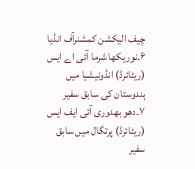چیف الیکشن کمشنرآف انڈیا
۶۔نوریکھا شرما آئی اے ایس (ریٹائرڈ) انڈونیشیا میں ہندوستان کی سابق سفیر
۷۔دھو بھدوری آئی ایف ایس (ریٹائرڈ) پرتگال میں سابق سفیر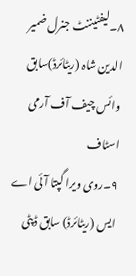۸۔لیفٹیننٹ جنرل ضمیر الدین شاہ (ریٹائرڈ)سابق وائس چیف آف آرمی اسٹاف
۹۔روی ویرا گپتا آئی اے ایس (ریٹائرڈ) سابق ڈپٹی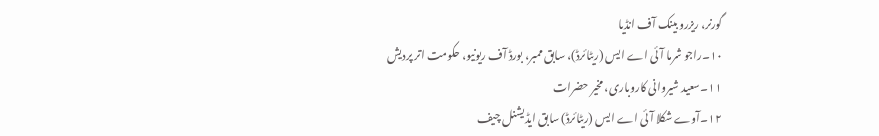گورنر، ریزرو بینک آف انڈیا
۱۰۔راجو شرما آئی اے ایس (ریٹائرڈ)، سابق ممبر، بورڈ آف ریونیو، حکومت اتر پردیش
۱۱۔سعید شیروانی کاروباری، مخیر حضرات
۱۲۔آوے شکلا آئی اے ایس (ریٹائرڈ) سابق ایڈیشنل چیف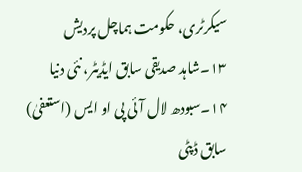سیکرٹری، حکومت ہماچل پردیش
۱۳۔شاہد صدیقی سابق ایڈیٹر، نئی دنیا
۱۴۔سبودھ لال آئی پی او ایس (استعفیٰ) سابق ڈپٹی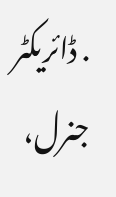. ڈائریکٹر جنرل،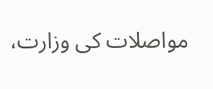مواصلات کی وزارت،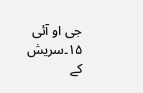جی او آئی
۱۵۔سریش کے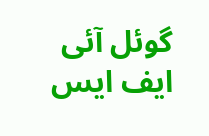گوئل آئی ایف ایس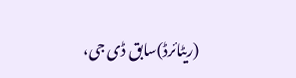(ریٹائرڈ)سابق ڈی جی،